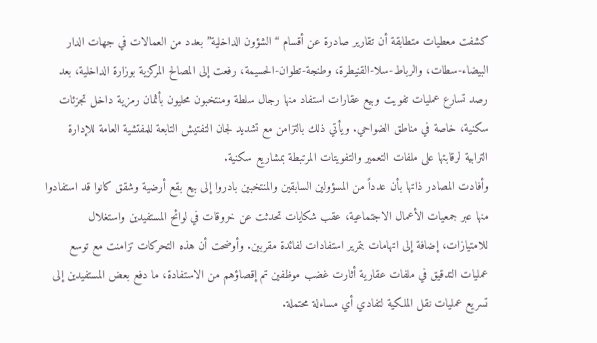كشفت معطيات متطابقة أن تقارير صادرة عن أقسام “الشؤون الداخلية” بعدد من العمالات في جهات الدار البيضاء-سطات، والرباط-سلا-القنيطرة، وطنجة-تطوان-الحسيمة، رفعت إلى المصالح المركزية بوزارة الداخلية، بعد رصد تسارع عمليات تفويت وبيع عقارات استفاد منها رجال سلطة ومنتخبون محليون بأثمان رمزية داخل تجزئات سكنية، خاصة في مناطق الضواحي. ويأتي ذلك بالتزامن مع تشديد لجان التفتيش التابعة للمفتشية العامة للإدارة الترابية لرقابتها على ملفات التعمير والتفويتات المرتبطة بمشاريع سكنية.
وأفادت المصادر ذاتها بأن عدداً من المسؤولين السابقين والمنتخبين بادروا إلى بيع بقع أرضية وشقق كانوا قد استفادوا منها عبر جمعيات الأعمال الاجتماعية، عقب شكايات تحدثت عن خروقات في لوائح المستفيدين واستغلال للامتيازات، إضافة إلى اتهامات بتمرير استفادات لفائدة مقربين. وأوضحت أن هذه التحركات تزامنت مع توسع عمليات التدقيق في ملفات عقارية أثارت غضب موظفين تم إقصاؤهم من الاستفادة، ما دفع بعض المستفيدين إلى تسريع عمليات نقل الملكية لتفادي أي مساءلة محتملة.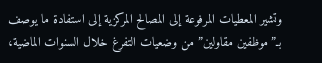وتشير المعطيات المرفوعة إلى المصالح المركزية إلى استفادة ما يوصف بـ”موظفين مقاولين” من وضعيات التفرغ خلال السنوات الماضية،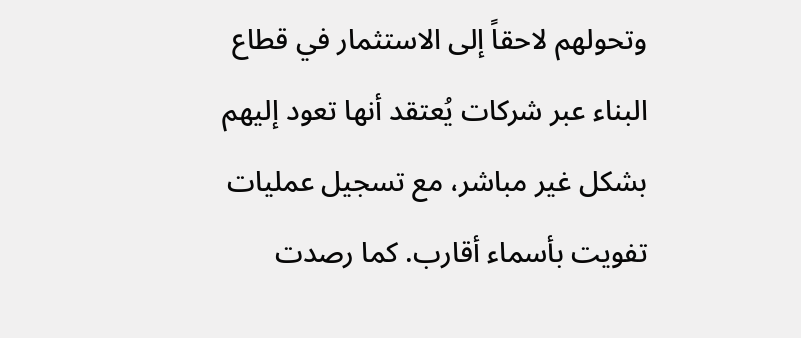وتحولهم لاحقاً إلى الاستثمار في قطاع البناء عبر شركات يُعتقد أنها تعود إليهم بشكل غير مباشر، مع تسجيل عمليات تفويت بأسماء أقارب. كما رصدت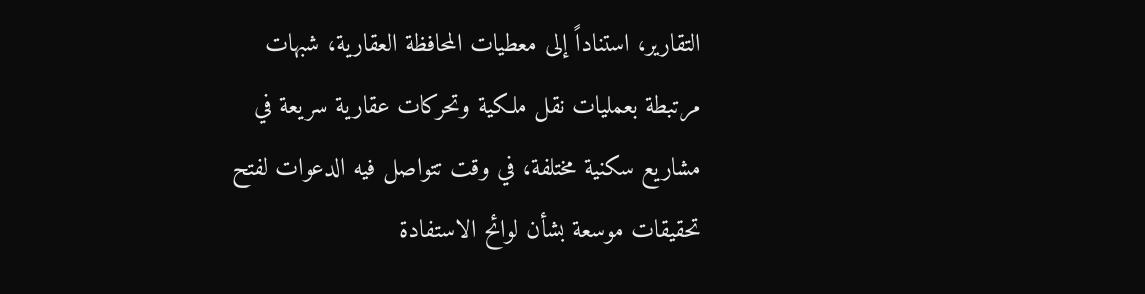التقارير، استناداً إلى معطيات المحافظة العقارية، شبهات مرتبطة بعمليات نقل ملكية وتحركات عقارية سريعة في مشاريع سكنية مختلفة، في وقت تتواصل فيه الدعوات لفتح تحقيقات موسعة بشأن لوائح الاستفادة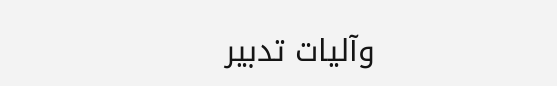وآليات تدبير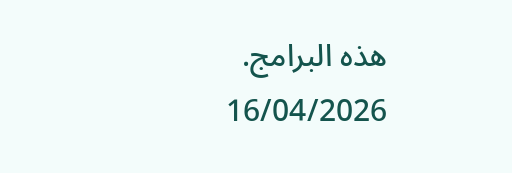هذه البرامج.
16/04/2026